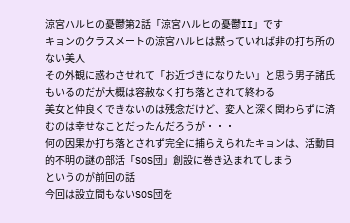涼宮ハルヒの憂鬱第2話「涼宮ハルヒの憂鬱II」です
キョンのクラスメートの涼宮ハルヒは黙っていれば非の打ち所のない美人
その外観に惑わさせれて「お近づきになりたい」と思う男子諸氏もいるのだが大概は容赦なく打ち落とされて終わる
美女と仲良くできないのは残念だけど、変人と深く関わらずに済むのは幸せなことだったんだろうが・・・
何の因果か打ち落とされず完全に捕らえられたキョンは、活動目的不明の謎の部活「SOS団」創設に巻き込まれてしまう
というのが前回の話
今回は設立間もないSOS団を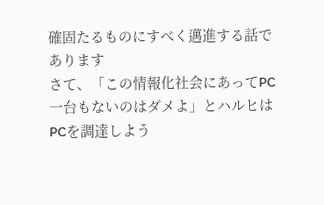確固たるものにすべく邁進する話であります
さて、「この情報化社会にあってPC一台もないのはダメよ」とハルヒはPCを調達しよう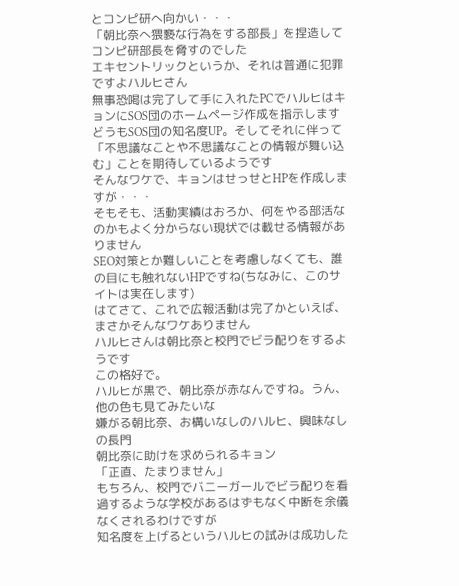とコンピ研へ向かい・・・
「朝比奈へ猥褻な行為をする部長」を捏造してコンピ研部長を脅すのでした
エキセントリックというか、それは普通に犯罪ですよハルヒさん
無事恐喝は完了して手に入れたPCでハルヒはキョンにSOS団のホームページ作成を指示します
どうもSOS団の知名度UP。そしてそれに伴って「不思議なことや不思議なことの情報が舞い込む」ことを期待しているようです
そんなワケで、キョンはせっせとHPを作成しますが・・・
そもそも、活動実績はおろか、何をやる部活なのかもよく分からない現状では載せる情報がありません
SEO対策とか難しいことを考慮しなくても、誰の目にも触れないHPですね(ちなみに、このサイトは実在します)
はてさて、これで広報活動は完了かといえば、まさかそんなワケありません
ハルヒさんは朝比奈と校門でビラ配りをするようです
この格好で。
ハルヒが黒で、朝比奈が赤なんですね。うん、他の色も見てみたいな
嫌がる朝比奈、お構いなしのハルヒ、興味なしの長門
朝比奈に助けを求められるキョン
「正直、たまりません」
もちろん、校門でバニーガールでビラ配りを看過するような学校があるはずもなく中断を余儀なくされるわけですが
知名度を上げるというハルヒの試みは成功した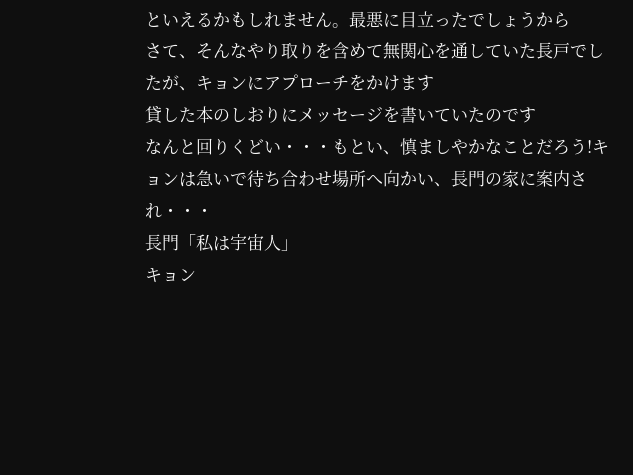といえるかもしれません。最悪に目立ったでしょうから
さて、そんなやり取りを含めて無関心を通していた長戸でしたが、キョンにアプローチをかけます
貸した本のしおりにメッセージを書いていたのです
なんと回りくどい・・・もとい、慎ましやかなことだろう!キョンは急いで待ち合わせ場所へ向かい、長門の家に案内され・・・
長門「私は宇宙人」
キョン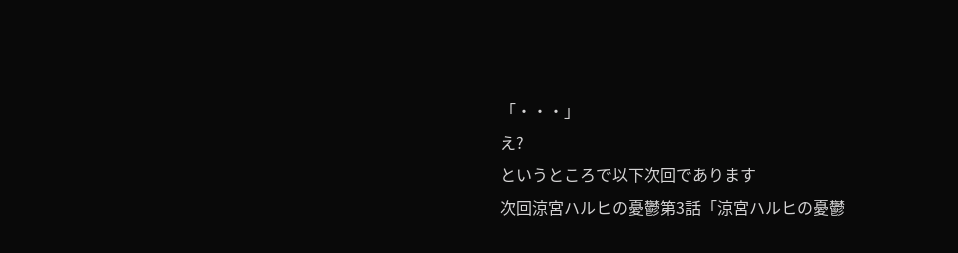「・・・」
え?
というところで以下次回であります
次回涼宮ハルヒの憂鬱第3話「涼宮ハルヒの憂鬱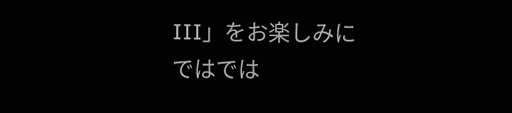III」をお楽しみに
ではでは